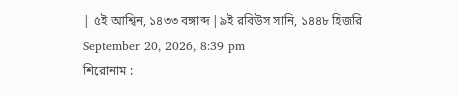| ৫ই আশ্বিন, ১৪৩৩ বঙ্গাব্দ |৯ই রবিউস সানি, ১৪৪৮ হিজরি September 20, 2026, 8:39 pm
শিরোনাম :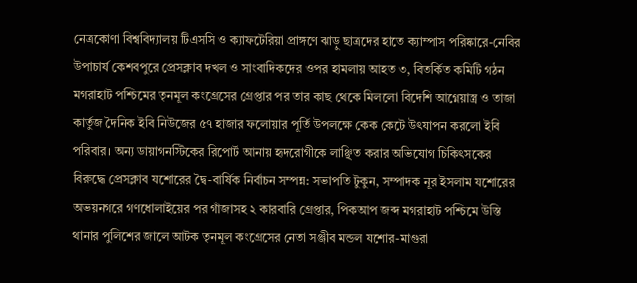নেত্রকোণা বিশ্ববিদ্যালয় টিএসসি ও ক্যাফটেরিয়া প্রাঙ্গণে ঝাড়ু ছাত্রদের হাতে ক্যাম্পাস পরিষ্কারে-নেবির উপাচার্য কেশবপুরে প্রেসক্লাব দখল ও সাংবাদিকদের ওপর হামলায় আহত ৩, বিতর্কিত কমিটি গঠন মগরাহাট পশ্চিমের তৃনমূল কংগ্রেসের গ্রেপ্তার পর তার কাছ থেকে মিললো বিদেশি আগ্নেয়াস্ত্র ও তাজা কার্তুজ দৈনিক ইবি নিউজের ৫৭ হাজার ফলোয়ার পূর্তি উপলক্ষে কেক কেটে উৎযাপন করলো ইবি পরিবার। অন্য ডায়াগনস্টিকের রিপোর্ট আনায় হৃদরোগীকে লাঞ্ছিত করার অভিযোগ চিকিৎসকের বিরুদ্ধে প্রেসক্লাব যশোরের দ্বৈ-বার্ষিক নির্বাচন সম্পন্ন: সভাপতি টুকুন, সম্পাদক নূর ইসলাম যশোরের অভয়নগরে গণধোলাইয়ের পর গাঁজাসহ ২ কারবারি গ্রেপ্তার, পিকআপ জব্দ মগরাহাট পশ্চিমে উস্তি থানার পুলিশের জালে আটক তৃনমূল কংগ্রেসের নেতা সঞ্জীব মন্ডল যশোর-মাগুরা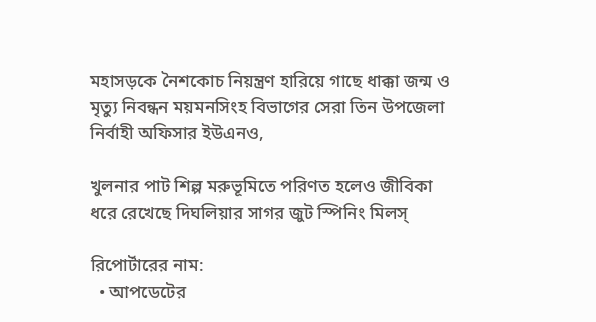মহাসড়কে নৈশকোচ নিয়ন্ত্রণ হারিয়ে গাছে ধাক্কা জন্ম ও মৃত্যু নিবন্ধন ময়মনসিংহ বিভাগের সেরা তিন উপজেলা নির্বাহী অফিসার ইউএনও,

খুলনার পাট শিল্প মরুভূমিতে পরিণত হলেও জীবিকা ধরে রেখেছে দিঘলিয়ার সাগর জুট স্পিনিং মিলস্

রিপোর্টারের নাম:
  • আপডেটের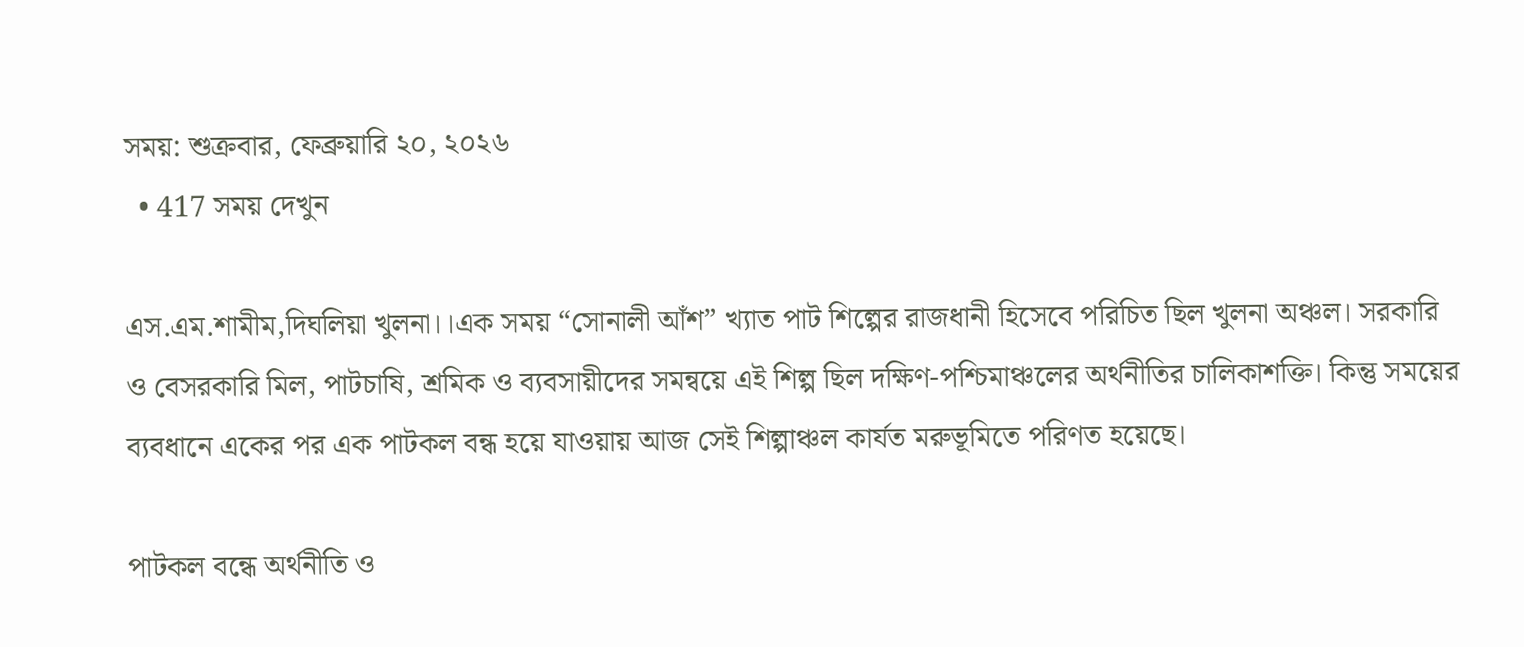সময়: শুক্রবার, ফেব্রুয়ারি ২০, ২০২৬
  • 417 সময় দেখুন

এস.এম.শামীম,দিঘলিয়া খুলনা।।এক সময় “সোনালী আঁশ” খ্যাত পাট শিল্পের রাজধানী হিসেবে পরিচিত ছিল খুলনা অঞ্চল। সরকারি ও বেসরকারি মিল, পাটচাষি, শ্রমিক ও ব্যবসায়ীদের সমন্বয়ে এই শিল্প ছিল দক্ষিণ-পশ্চিমাঞ্চলের অর্থনীতির চালিকাশক্তি। কিন্তু সময়ের ব্যবধানে একের পর এক পাটকল বন্ধ হয়ে যাওয়ায় আজ সেই শিল্পাঞ্চল কার্যত মরুভূমিতে পরিণত হয়েছে।

পাটকল বন্ধে অর্থনীতি ও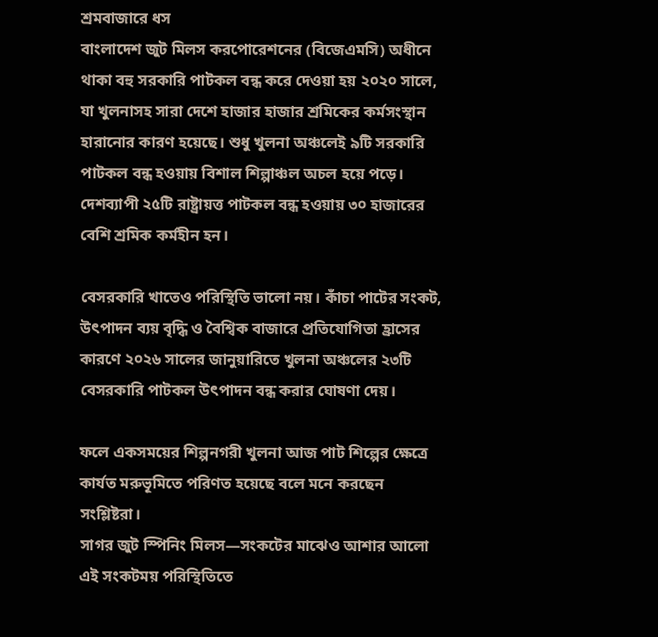শ্রমবাজারে ধস
বাংলাদেশ জুট মিলস করপোরেশনের (বিজেএমসি) অধীনে থাকা বহু সরকারি পাটকল বন্ধ করে দেওয়া হয় ২০২০ সালে, যা খুলনাসহ সারা দেশে হাজার হাজার শ্রমিকের কর্মসংস্থান হারানোর কারণ হয়েছে। শুধু খুলনা অঞ্চলেই ৯টি সরকারি পাটকল বন্ধ হওয়ায় বিশাল শিল্পাঞ্চল অচল হয়ে পড়ে। দেশব্যাপী ২৫টি রাষ্ট্রায়ত্ত পাটকল বন্ধ হওয়ায় ৩০ হাজারের বেশি শ্রমিক কর্মহীন হন।

বেসরকারি খাতেও পরিস্থিতি ভালো নয়। কাঁচা পাটের সংকট, উৎপাদন ব্যয় বৃদ্ধি ও বৈশ্বিক বাজারে প্রতিযোগিতা হ্রাসের কারণে ২০২৬ সালের জানুয়ারিতে খুলনা অঞ্চলের ২৩টি বেসরকারি পাটকল উৎপাদন বন্ধ করার ঘোষণা দেয়।

ফলে একসময়ের শিল্পনগরী খুলনা আজ পাট শিল্পের ক্ষেত্রে কার্যত মরুভূমিতে পরিণত হয়েছে বলে মনে করছেন সংশ্লিষ্টরা।
সাগর জুট স্পিনিং মিলস—সংকটের মাঝেও আশার আলো এই সংকটময় পরিস্থিতিতে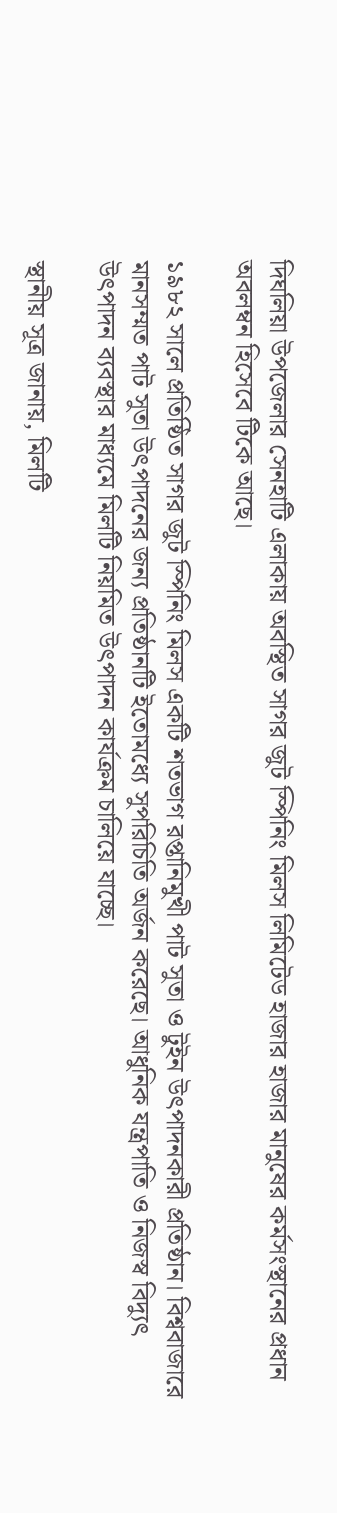দিঘলিয়া উপজেলার সেনহাটি এলাকায় অবস্থিত সাগর জুট স্পিনিং মিলস লিমিটেড হাজার হাজার মানুষের কর্মসংস্থানের প্রধান অবলম্বন হিসেবে টিকে আছে।

১৯৮২ সালে প্রতিষ্ঠিত সাগর জুট স্পিনিং মিলস একটি শতভাগ রপ্তানিমুখী পাট সুতা ও টুইন উৎপাদনকারী প্রতিষ্ঠান। বিশ্ববাজারে মানসম্মত পাট সুতা উৎপাদনের জন্য প্রতিষ্ঠানটি ইতোমধ্যে সুপরিচিতি অর্জন করেছে। আধুনিক যন্ত্রপাতি ও নিজস্ব বিদ্যুৎ উৎপাদন ব্যবস্থার মাধ্যমে মিলটি নিয়মিত উৎপাদন কার্যক্রম চালিয়ে যাচ্ছে।

স্থানীয় সূত্র জানায়, মিলটি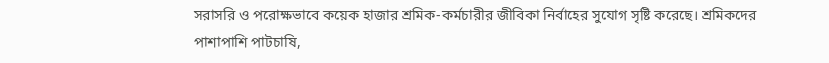সরাসরি ও পরোক্ষভাবে কয়েক হাজার শ্রমিক-কর্মচারীর জীবিকা নির্বাহের সুযোগ সৃষ্টি করেছে। শ্রমিকদের পাশাপাশি পাটচাষি,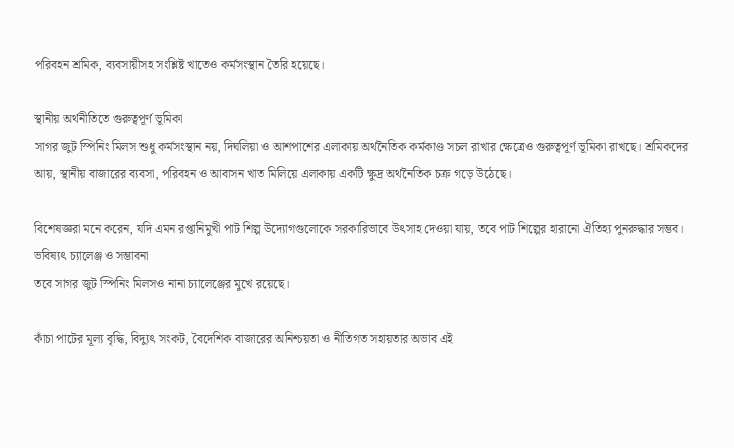পরিবহন শ্রমিক, ব্যবসায়ীসহ সংশ্লিষ্ট খাতেও কর্মসংস্থান তৈরি হয়েছে।

স্থানীয় অর্থনীতিতে গুরুত্বপূর্ণ ভূমিকা
সাগর জুট স্পিনিং মিলস শুধু কর্মসংস্থান নয়, দিঘলিয়া ও আশপাশের এলাকায় অর্থনৈতিক কর্মকাণ্ড সচল রাখার ক্ষেত্রেও গুরুত্বপূর্ণ ভূমিকা রাখছে। শ্রমিকদের আয়, স্থানীয় বাজারের ব্যবসা, পরিবহন ও আবাসন খাত মিলিয়ে এলাকায় একটি ক্ষুদ্র অর্থনৈতিক চক্র গড়ে উঠেছে।

বিশেষজ্ঞরা মনে করেন, যদি এমন রপ্তানিমুখী পাট শিল্প উদ্যোগগুলোকে সরকারিভাবে উৎসাহ দেওয়া যায়, তবে পাট শিল্পের হারানো ঐতিহ্য পুনরুদ্ধার সম্ভব। ভবিষ্যৎ চ্যালেঞ্জ ও সম্ভাবনা
তবে সাগর জুট স্পিনিং মিলসও নানা চ্যালেঞ্জের মুখে রয়েছে।

কাঁচা পাটের মূল্য বৃদ্ধি, বিদ্যুৎ সংকট, বৈদেশিক বাজারের অনিশ্চয়তা ও নীতিগত সহায়তার অভাব এই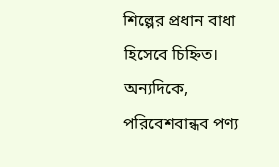শিল্পের প্রধান বাধা হিসেবে চিহ্নিত।
অন্যদিকে, পরিবেশবান্ধব পণ্য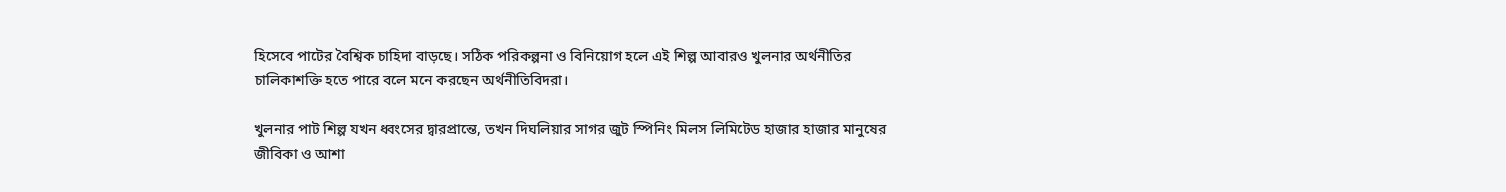হিসেবে পাটের বৈশ্বিক চাহিদা বাড়ছে। সঠিক পরিকল্পনা ও বিনিয়োগ হলে এই শিল্প আবারও খুলনার অর্থনীতির চালিকাশক্তি হতে পারে বলে মনে করছেন অর্থনীতিবিদরা।

খুলনার পাট শিল্প যখন ধ্বংসের দ্বারপ্রান্তে, তখন দিঘলিয়ার সাগর জুট স্পিনিং মিলস লিমিটেড হাজার হাজার মানুষের জীবিকা ও আশা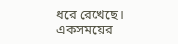ধরে রেখেছে। একসময়ের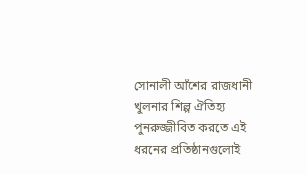সোনালী আঁশের রাজধানী খুলনার শিল্প ঐতিহ্য পুনরুজ্জীবিত করতে এই ধরনের প্রতিষ্ঠানগুলোই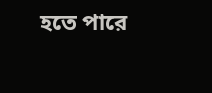হতে পারে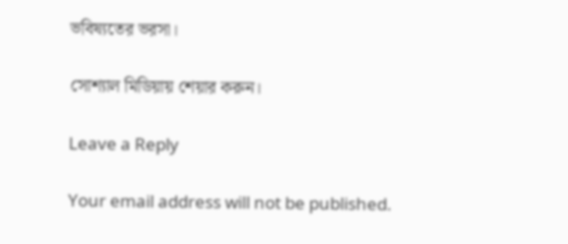ভবিষ্যতের ভরসা।

সোশ্যাল মিডিয়ায় শেয়ার করুন।

Leave a Reply

Your email address will not be published.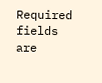Required fields are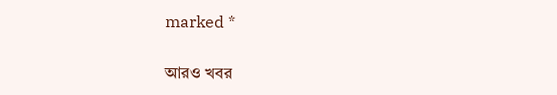marked *

আরও খবর